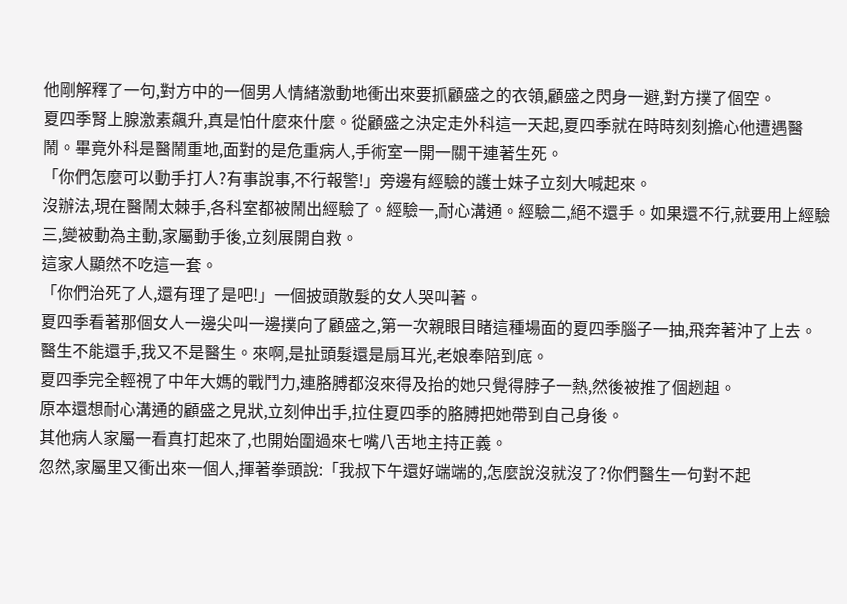他剛解釋了一句,對方中的一個男人情緒激動地衝出來要抓顧盛之的衣領,顧盛之閃身一避,對方撲了個空。
夏四季腎上腺激素飆升,真是怕什麼來什麼。從顧盛之決定走外科這一天起,夏四季就在時時刻刻擔心他遭遇醫鬧。畢竟外科是醫鬧重地,面對的是危重病人,手術室一開一關干連著生死。
「你們怎麼可以動手打人?有事說事,不行報警!」旁邊有經驗的護士妹子立刻大喊起來。
沒辦法,現在醫鬧太棘手,各科室都被鬧出經驗了。經驗一,耐心溝通。經驗二,絕不還手。如果還不行,就要用上經驗三,變被動為主動,家屬動手後,立刻展開自救。
這家人顯然不吃這一套。
「你們治死了人,還有理了是吧!」一個披頭散髮的女人哭叫著。
夏四季看著那個女人一邊尖叫一邊撲向了顧盛之,第一次親眼目睹這種場面的夏四季腦子一抽,飛奔著沖了上去。
醫生不能還手,我又不是醫生。來啊,是扯頭髮還是扇耳光,老娘奉陪到底。
夏四季完全輕視了中年大媽的戰鬥力,連胳膊都沒來得及抬的她只覺得脖子一熱,然後被推了個趔趄。
原本還想耐心溝通的顧盛之見狀,立刻伸出手,拉住夏四季的胳膊把她帶到自己身後。
其他病人家屬一看真打起來了,也開始圍過來七嘴八舌地主持正義。
忽然,家屬里又衝出來一個人,揮著拳頭說:「我叔下午還好端端的,怎麼說沒就沒了?你們醫生一句對不起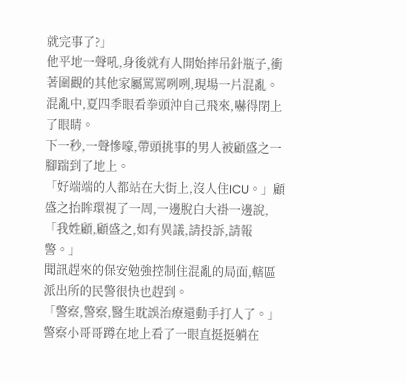就完事了?」
他平地一聲吼,身後就有人開始摔吊針瓶子,衝著圍觀的其他家屬罵罵咧咧,現場一片混亂。
混亂中,夏四季眼看拳頭沖自己飛來,嚇得閉上了眼睛。
下一秒,一聲慘嚎,帶頭挑事的男人被顧盛之一腳踹到了地上。
「好端端的人都站在大街上,沒人住ICU。」顧盛之抬眸環視了一周,一邊脫白大褂一邊說,「我姓顧,顧盛之,如有異議,請投訴,請報警。」
聞訊趕來的保安勉強控制住混亂的局面,轄區派出所的民警很快也趕到。
「警察,警察,醫生耽誤治療還動手打人了。」
警察小哥哥蹲在地上看了一眼直挺挺躺在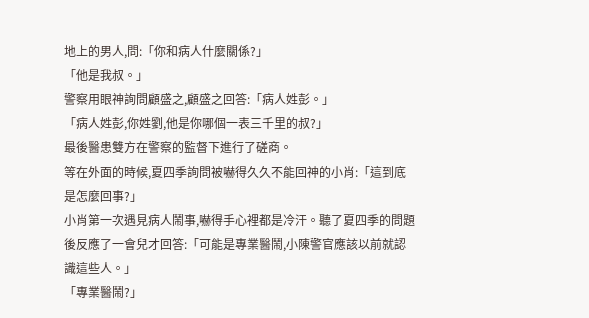地上的男人,問:「你和病人什麼關係?」
「他是我叔。」
警察用眼神詢問顧盛之,顧盛之回答:「病人姓彭。」
「病人姓彭,你姓劉,他是你哪個一表三千里的叔?」
最後醫患雙方在警察的監督下進行了磋商。
等在外面的時候,夏四季詢問被嚇得久久不能回神的小肖:「這到底是怎麼回事?」
小肖第一次遇見病人鬧事,嚇得手心裡都是冷汗。聽了夏四季的問題後反應了一會兒才回答:「可能是專業醫鬧,小陳警官應該以前就認識這些人。」
「專業醫鬧?」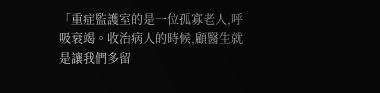「重症監護室的是一位孤寡老人,呼吸衰竭。收治病人的時候,顧醫生就是讓我們多留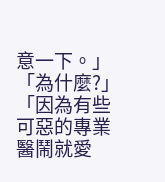意一下。」
「為什麼?」
「因為有些可惡的專業醫鬧就愛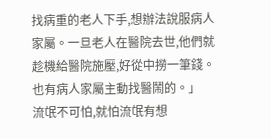找病重的老人下手,想辦法說服病人家屬。一旦老人在醫院去世,他們就趁機給醫院施壓,好從中撈一筆錢。也有病人家屬主動找醫鬧的。」
流氓不可怕,就怕流氓有想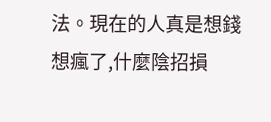法。現在的人真是想錢想瘋了,什麼陰招損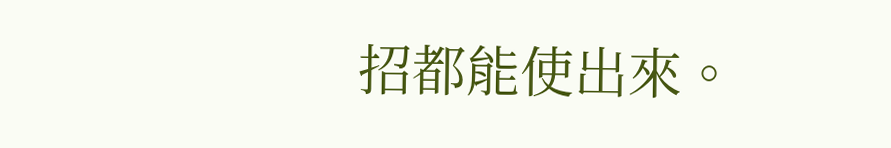招都能使出來。